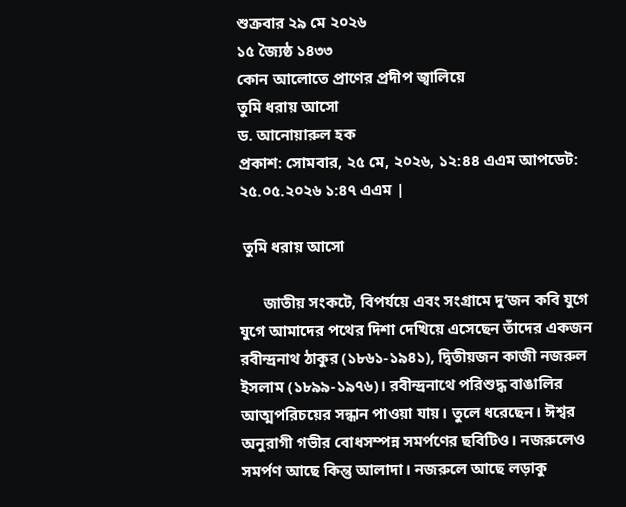শুক্রবার ২৯ মে ২০২৬
১৫ জ্যৈষ্ঠ ১৪৩৩
কোন আলোতে প্রাণের প্রদীপ জ্বালিয়ে
তুমি ধরায় আসো
ড. আনোয়ারুল হক
প্রকাশ: সোমবার, ২৫ মে, ২০২৬, ১২:৪৪ এএম আপডেট: ২৫.০৫.২০২৬ ১:৪৭ এএম |

 তুমি ধরায় আসো

      জাতীয় সংকটে, বিপর্যয়ে এবং সংগ্রামে দু’জন কবি যুগে যুগে আমাদের পথের দিশা দেখিয়ে এসেছেন তাঁদের একজন রবীন্দ্রনাথ ঠাকুর (১৮৬১-১৯৪১), দ্বিতীয়জন কাজী নজরুল ইসলাম (১৮৯৯-১৯৭৬)। রবীন্দ্রনাথে পরিশুদ্ধ বাঙালির আত্মপরিচয়ের সন্ধান পাওয়া যায়। তুলে ধরেছেন। ঈশ্বর অনুরাগী গভীর বোধসম্পন্ন সমর্পণের ছবিটিও। নজরুলেও সমর্পণ আছে কিন্তু আলাদা। নজরুলে আছে লড়াকু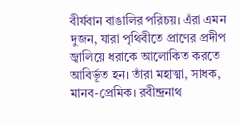বীর্যবান বাঙালির পরিচয়। এঁরা এমন দুজন, যারা পৃথিবীতে প্রাণের প্রদীপ জ্বালিয়ে ধরাকে আলোকিত করতে আবির্ভূত হন। তাঁরা মহাত্মা, সাধক, মানব-প্রেমিক। রবীন্দ্রনাথ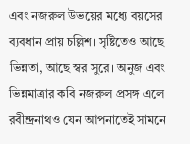এবং নজরুল উভয়ের মধ্যে বয়সের ব্যবধান প্রায় চল্লিশ। সৃষ্টিতেও আছে ভিন্নতা, আছে স্বর সুরে। অনুজ এবং ভিন্নমাত্রার কবি নজরুল প্রসঙ্গ এলে রবীন্দ্রনাথও যেন আপনাতেই সামনে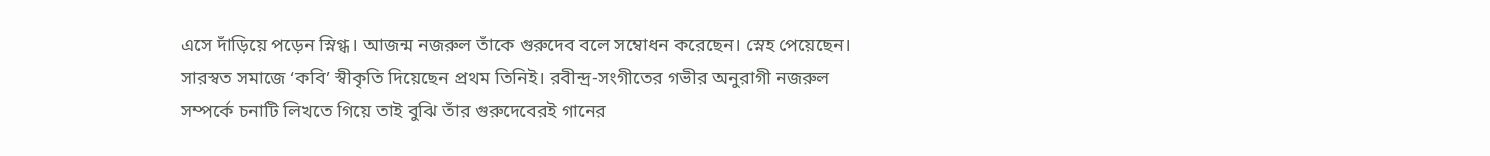এসে দাঁড়িয়ে পড়েন স্নিগ্ধ। আজন্ম নজরুল তাঁকে গুরুদেব বলে সম্বোধন করেছেন। স্নেহ পেয়েছেন। সারস্বত সমাজে ‘কবি’ স্বীকৃতি দিয়েছেন প্রথম তিনিই। রবীন্দ্র-সংগীতের গভীর অনুরাগী নজরুল সম্পর্কে চনাটি লিখতে গিয়ে তাই বুঝি তাঁর গুরুদেবেরই গানের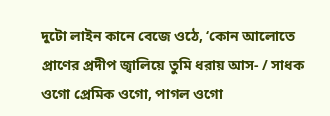দুটো লাইন কানে বেজে ওঠে, ‘কোন আলোতে প্রাণের প্রদীপ জ্বালিয়ে তুমি ধরায় আস- / সাধক ওগো প্রেমিক ওগো, পাগল ওগো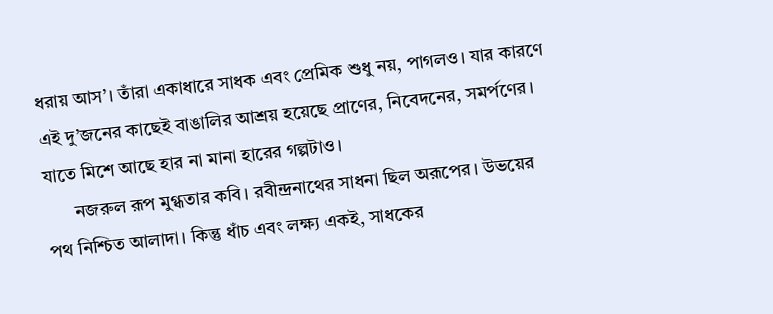ধরায় আস’। তাঁরা একাধারে সাধক এবং প্রেমিক শুধু নয়, পাগলও। যার কারণে এই দু’জনের কাছেই বাঙালির আশ্রয় হয়েছে প্রাণের, নিবেদনের, সমর্পণের। যাতে মিশে আছে হার না মানা হারের গল্পটাও।
      নজরুল রূপ মুগ্ধতার কবি। রবীন্দ্রনাথের সাধনা ছিল অরূপের। উভয়ের পথ নিশ্চিত আলাদা। কিন্তু ধাঁচ এবং লক্ষ্য একই, সাধকের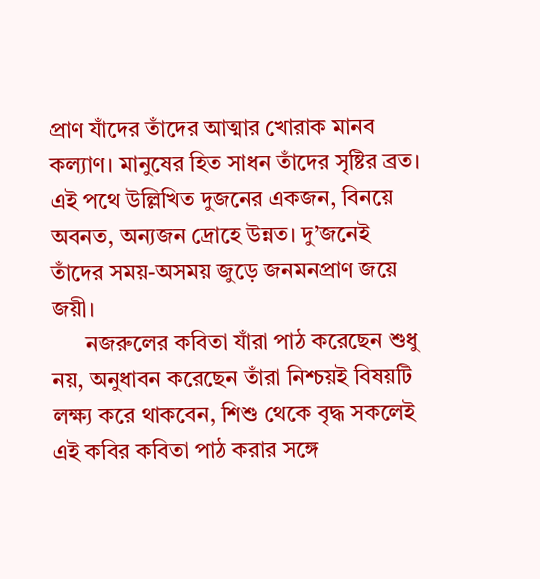প্রাণ যাঁদের তাঁদের আত্মার খোরাক মানব কল্যাণ। মানুষের হিত সাধন তাঁদের সৃষ্টির ব্রত। এই পথে উল্লিখিত দুজনের একজন, বিনয়ে অবনত, অন্যজন দ্রোহে উন্নত। দু’জনেই তাঁদের সময়-অসময় জুড়ে জনমনপ্রাণ জয়ে জয়ী।
      নজরুলের কবিতা যাঁরা পাঠ করেছেন শুধু নয়, অনুধাবন করেছেন তাঁরা নিশ্চয়ই বিষয়টি লক্ষ্য করে থাকবেন, শিশু থেকে বৃদ্ধ সকলেই এই কবির কবিতা পাঠ করার সঙ্গে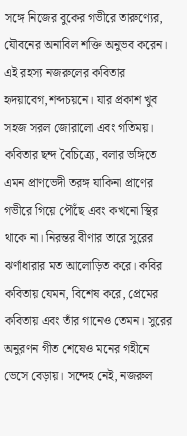সঙ্গে নিজের বুকের গভীরে তারুণ্যের, যৌবনের অনাবিল শক্তি অনুভব করেন। এই রহস্য নজরুলের কবিতার হৃদয়াবেগ,শব্দচয়নে। যার প্রকাশ খুব সহজ সরল জোরালো এবং গতিময়। কবিতার ছন্দ বৈচিত্র্যে, বলার ভঙ্গিতে এমন প্রাণভেদী তরঙ্গ যাকিনা প্রাণের গভীরে গিয়ে পৌঁছে এবং কখনো স্থির থাকে না। নিরন্তর বীণার তারে সুরের ঝর্ণাধারার মত আলোড়িত করে। কবির কবিতায় যেমন, বিশেষ করে, প্রেমের কবিতায় এবং তাঁর গানেও তেমন। সুরের অনুরণন গীত শেষেও মনের গহীনে ভেসে বেড়ায়। সন্দেহ নেই, নজরুল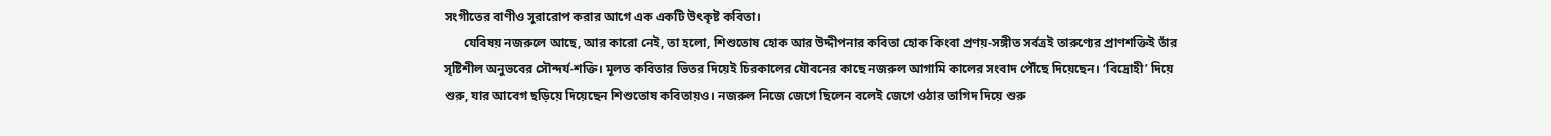সংগীতের বাণীও সুরারোপ করার আগে এক একটি উৎকৃষ্ট কবিতা।
      যেবিষয় নজরুলে আছে, আর কারো নেই, তা হলো, শিশুতোষ হোক আর উদ্দীপনার কবিতা হোক কিংবা প্রণয়-সঙ্গীত সর্বত্রই তারুণ্যের প্রাণশক্তিই তাঁর সৃষ্টিশীল অনুভবের সৌন্দর্য-শক্তি। মূলত কবিতার ভিতর দিয়েই চিরকালের যৌবনের কাছে নজরুল আগামি কালের সংবাদ পৌঁছে দিয়েছেন। ‘বিদ্রোহী’ দিয়ে শুরু, যার আবেগ ছড়িয়ে দিয়েছেন শিশুতোষ কবিতায়ও। নজরুল নিজে জেগে ছিলেন বলেই জেগে ওঠার তাগিদ দিয়ে শুরু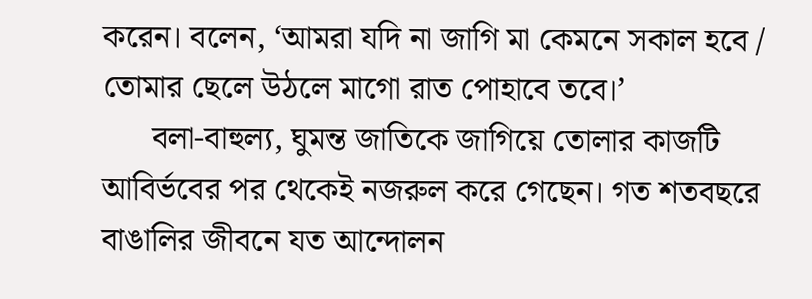করেন। বলেন, ‘আমরা যদি না জাগি মা কেমনে সকাল হবে / তোমার ছেলে উঠলে মাগো রাত পোহাবে তবে।’
      বলা-বাহুল্য, ঘুমন্ত জাতিকে জাগিয়ে তোলার কাজটি আবির্ভবের পর থেকেই নজরুল করে গেছেন। গত শতবছরে বাঙালির জীবনে যত আন্দোলন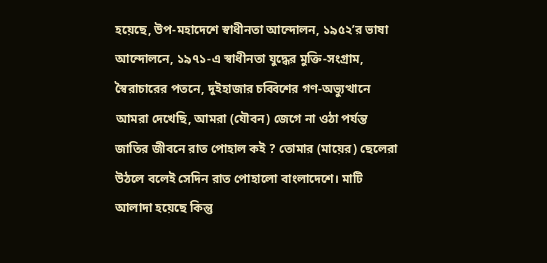হয়েছে, উপ-মহাদেশে স্বাধীনতা আন্দোলন, ১৯৫২’র ভাষা আন্দোলনে, ১৯৭১-এ স্বাধীনতা যুদ্ধের মুক্তি-সংগ্রাম, স্বৈরাচারের পতনে, দুইহাজার চব্বিশের গণ-অভ্যুত্থানে আমরা দেখেছি, আমরা (যৌবন) জেগে না ওঠা পর্যন্ত জাতির জীবনে রাত পোহাল কই ? তোমার (মায়ের) ছেলেরা উঠলে বলেই সেদিন রাত পোহালো বাংলাদেশে। মাটি আলাদা হয়েছে কিন্তু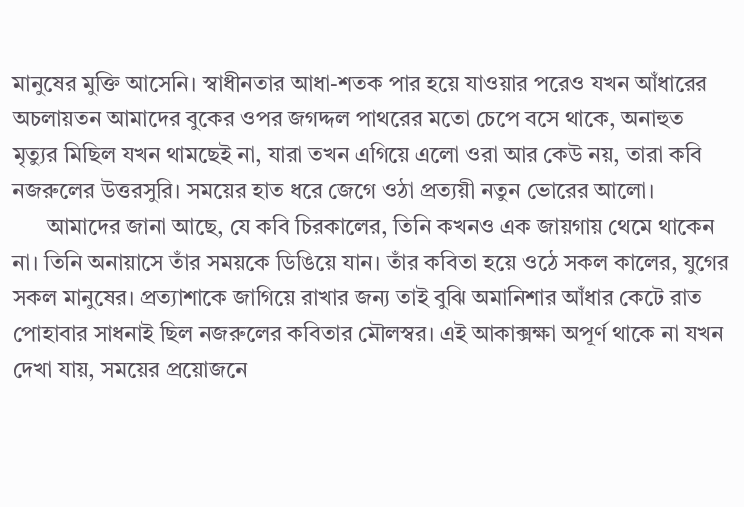মানুষের মুক্তি আসেনি। স্বাধীনতার আধা-শতক পার হয়ে যাওয়ার পরেও যখন আঁধারের অচলায়তন আমাদের বুকের ওপর জগদ্দল পাথরের মতো চেপে বসে থাকে, অনাহুত মৃত্যুর মিছিল যখন থামছেই না, যারা তখন এগিয়ে এলো ওরা আর কেউ নয়, তারা কবি নজরুলের উত্তরসুরি। সময়ের হাত ধরে জেগে ওঠা প্রত্যয়ী নতুন ভোরের আলো।
      আমাদের জানা আছে, যে কবি চিরকালের, তিনি কখনও এক জায়গায় থেমে থাকেন না। তিনি অনায়াসে তাঁর সময়কে ডিঙিয়ে যান। তাঁর কবিতা হয়ে ওঠে সকল কালের, যুগের সকল মানুষের। প্রত্যাশাকে জাগিয়ে রাখার জন্য তাই বুঝি অমানিশার আঁধার কেটে রাত পোহাবার সাধনাই ছিল নজরুলের কবিতার মৌলস্বর। এই আকাক্সক্ষা অপূর্ণ থাকে না যখন দেখা যায়, সময়ের প্রয়োজনে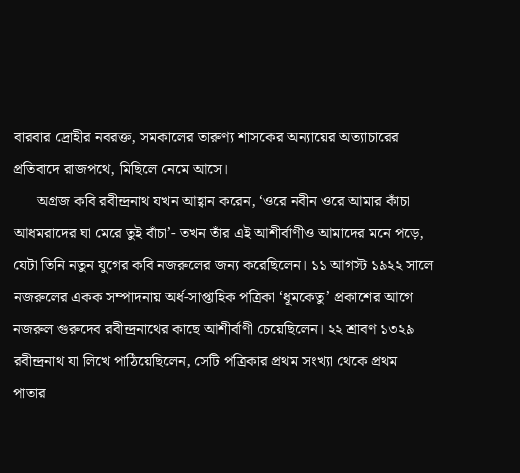বারবার দ্রোহীর নবরক্ত, সমকালের তারুণ্য শাসকের অন্যায়ের অত্যাচারের প্রতিবাদে রাজপথে, মিছিলে নেমে আসে।
      অগ্রজ কবি রবীন্দ্রনাথ যখন আহ্বান করেন, ‘ওরে নবীন ওরে আমার কাঁচা আধমরাদের ঘা মেরে তুই বাঁচা’- তখন তাঁর এই আশীর্বাণীও আমাদের মনে পড়ে, যেটা তিনি নতুন যুগের কবি নজরুলের জন্য করেছিলেন। ১১ আগস্ট ১৯২২ সালে নজরুলের একক সম্পাদনায় অর্ধ-সাপ্তাহিক পত্রিকা ‘ধূমকেতু’ প্রকাশের আগে নজরুল গুরুদেব রবীন্দ্রনাথের কাছে আশীর্বাণী চেয়েছিলেন। ২২ শ্রাবণ ১৩২৯ রবীন্দ্রনাথ যা লিখে পাঠিয়েছিলেন, সেটি পত্রিকার প্রথম সংখ্যা থেকে প্রথম পাতার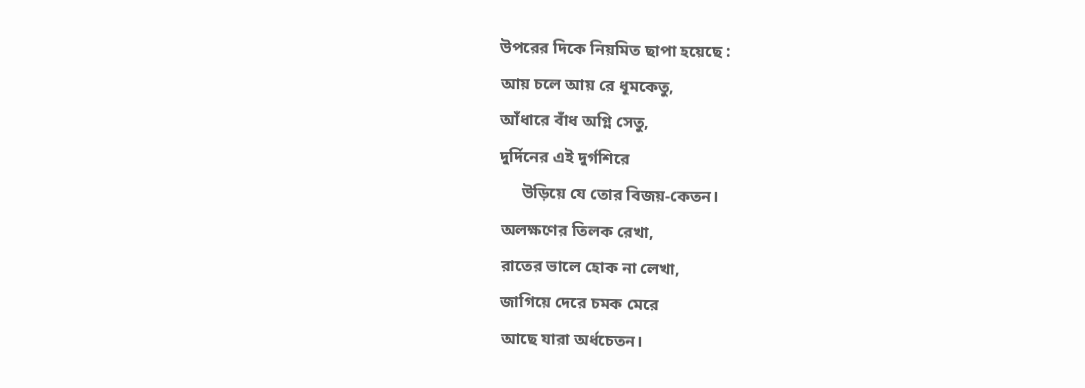উপরের দিকে নিয়মিত ছাপা হয়েছে :
আয় চলে আয় রে ধূমকেতু,
আঁধারে বাঁধ অগ্নি সেতু,
দুর্দিনের এই দুর্গশিরে
     উড়িয়ে যে তোর বিজয়-কেতন।
অলক্ষণের তিলক রেখা,
রাতের ভালে হোক না লেখা,
জাগিয়ে দেরে চমক মেরে
আছে যারা অর্ধচেতন।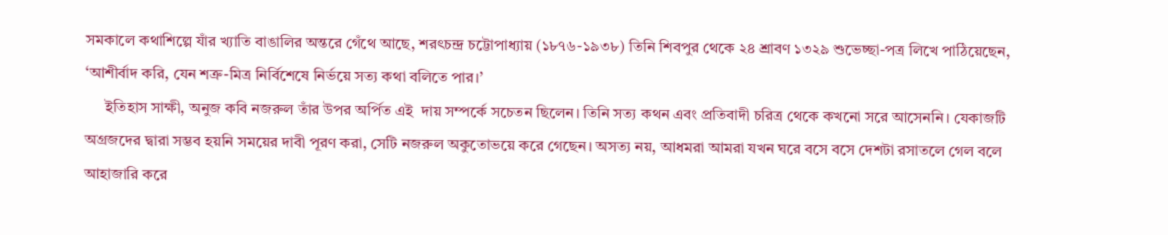সমকালে কথাশিল্পে যাঁর খ্যাতি বাঙালির অন্তরে গেঁথে আছে, শরৎচন্দ্র চট্টোপাধ্যায় (১৮৭৬-১৯৩৮) তিনি শিবপুর থেকে ২৪ শ্রাবণ ১৩২৯ শুভেচ্ছা-পত্র লিখে পাঠিয়েছেন, ‘আশীর্বাদ করি, যেন শত্রু-মিত্র নির্বিশেষে নির্ভয়ে সত্য কথা বলিতে পার।’
     ইতিহাস সাক্ষী, অনুজ কবি নজরুল তাঁর উপর অর্পিত এই  দায় সম্পর্কে সচেতন ছিলেন। তিনি সত্য কথন এবং প্রতিবাদী চরিত্র থেকে কখনো সরে আসেননি। যেকাজটি অগ্রজদের দ্বারা সম্ভব হয়নি সময়ের দাবী পূরণ করা, সেটি নজরুল অকুতোভয়ে করে গেছেন। অসত্য নয়, আধমরা আমরা যখন ঘরে বসে বসে দেশটা রসাতলে গেল বলে আহাজারি করে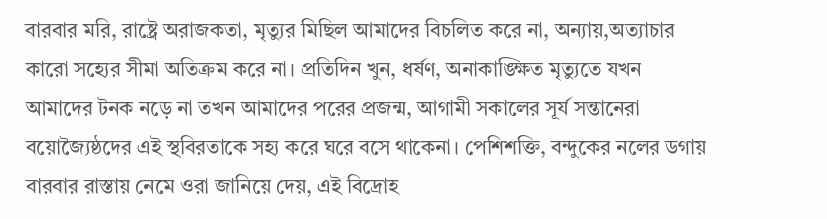বারবার মরি, রাষ্ট্রে অরাজকতা, মৃত্যুর মিছিল আমাদের বিচলিত করে না, অন্যায়,অত্যাচার কারো সহ্যের সীমা অতিক্রম করে না। প্রতিদিন খুন, ধর্ষণ, অনাকাঙ্ক্ষিত মৃত্যুতে যখন আমাদের টনক নড়ে না তখন আমাদের পরের প্রজন্ম, আগামী সকালের সূর্য সন্তানেরা বয়োজ্যৈষ্ঠদের এই স্থবিরতাকে সহ্য করে ঘরে বসে থাকেনা। পেশিশক্তি, বন্দুকের নলের ডগায় বারবার রাস্তায় নেমে ওরা জানিয়ে দেয়, এই বিদ্রোহ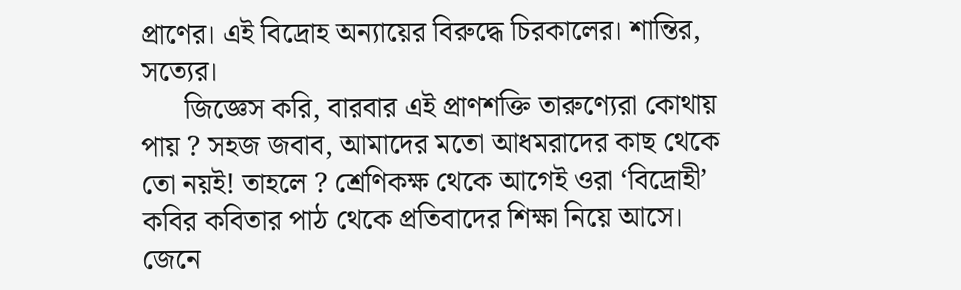প্রাণের। এই বিদ্রোহ অন্যায়ের বিরুদ্ধে চিরকালের। শান্তির, সত্যের।
      জিজ্ঞেস করি, বারবার এই প্রাণশক্তি তারুণ্যেরা কোথায় পায় ? সহজ জবাব, আমাদের মতো আধমরাদের কাছ থেকে তো নয়ই! তাহলে ? শ্রেণিকক্ষ থেকে আগেই ওরা ‘বিদ্রোহী’ কবির কবিতার পাঠ থেকে প্রতিবাদের শিক্ষা নিয়ে আসে। জেনে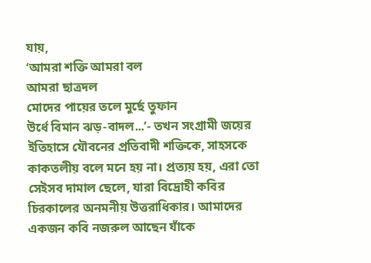যায়,
‘আমরা শক্তি আমরা বল
আমরা ছাত্রদল
মোদের পায়ের তলে মুর্ছে তুফান
উর্ধে বিমান ঝড়-বাদল...’- তখন সংগ্রামী জয়ের ইতিহাসে যৌবনের প্রতিবাদী শক্তিকে, সাহসকে কাকতলীয় বলে মনে হয় না। প্রত্যয় হয়, এরা তো সেইসব দামাল ছেলে, যারা বিদ্রোহী কবির চিরকালের অনমনীয় উত্তরাধিকার। আমাদের একজন কবি নজরুল আছেন যাঁকে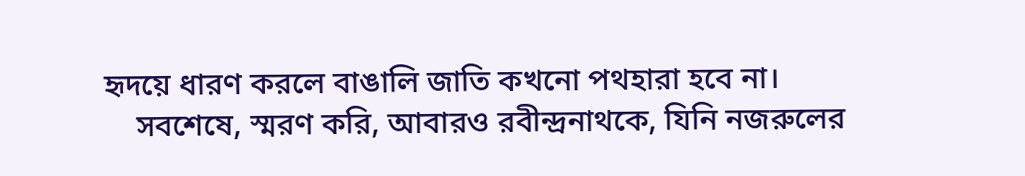হৃদয়ে ধারণ করলে বাঙালি জাতি কখনো পথহারা হবে না।
    সবশেষে, স্মরণ করি, আবারও রবীন্দ্রনাথকে, যিনি নজরুলের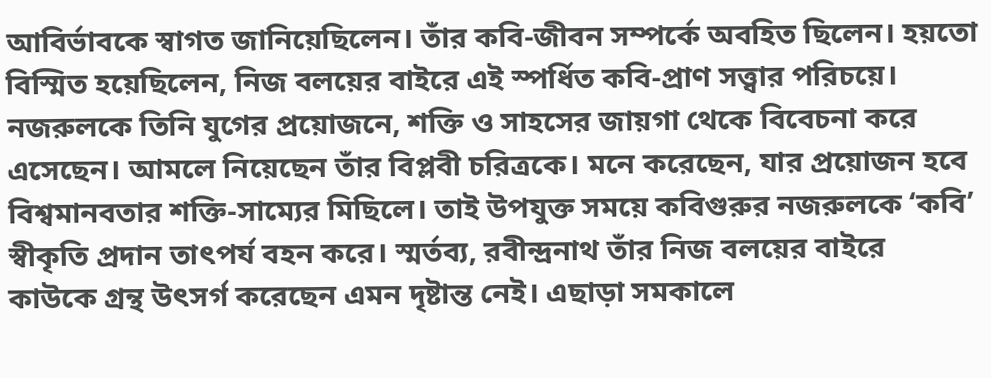আবির্ভাবকে স্বাগত জানিয়েছিলেন। তাঁর কবি-জীবন সম্পর্কে অবহিত ছিলেন। হয়তো বিস্মিত হয়েছিলেন, নিজ বলয়ের বাইরে এই স্পর্ধিত কবি-প্রাণ সত্ত্বার পরিচয়ে। নজরুলকে তিনি যুগের প্রয়োজনে, শক্তি ও সাহসের জায়গা থেকে বিবেচনা করে এসেছেন। আমলে নিয়েছেন তাঁর বিপ্লবী চরিত্রকে। মনে করেছেন, যার প্রয়োজন হবে বিশ্বমানবতার শক্তি-সাম্যের মিছিলে। তাই উপযুক্ত সময়ে কবিগুরুর নজরুলকে ‘কবি’ স্বীকৃতি প্রদান তাৎপর্য বহন করে। স্মর্তব্য, রবীন্দ্রনাথ তাঁর নিজ বলয়ের বাইরে কাউকে গ্রন্থ উৎসর্গ করেছেন এমন দৃষ্টান্ত নেই। এছাড়া সমকালে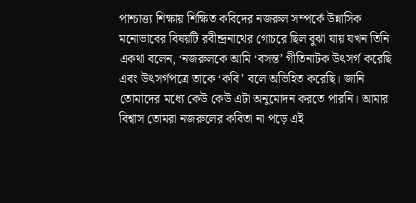পাশ্চাত্ত্য শিক্ষায় শিক্ষিত কবিদের নজরুল সম্পর্কে উন্নাসিক মনোভাবের বিষয়টি রবীন্দ্রনাথের গোচরে ছিল বুঝা যায় যখন তিনি একথা বলেন, ‘নজরুলকে আমি ‘বসন্ত’ গীতিনাটক উৎসর্গ করেছি এবং উৎসর্গপত্রে তাকে ‘কবি’ বলে অভিহিত করেছি। জানি তোমাদের মধ্যে কেউ কেউ এটা অনুমোদন করতে পারনি। আমার বিশ্বাস তোমরা নজরুলের কবিতা না পড়ে এই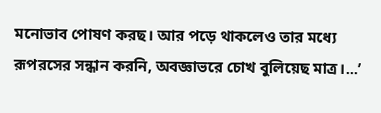মনোভাব পোষণ করছ। আর পড়ে থাকলেও তার মধ্যে রূপরসের সন্ধান করনি, অবজ্ঞাভরে চোখ বুলিয়েছ মাত্র।...’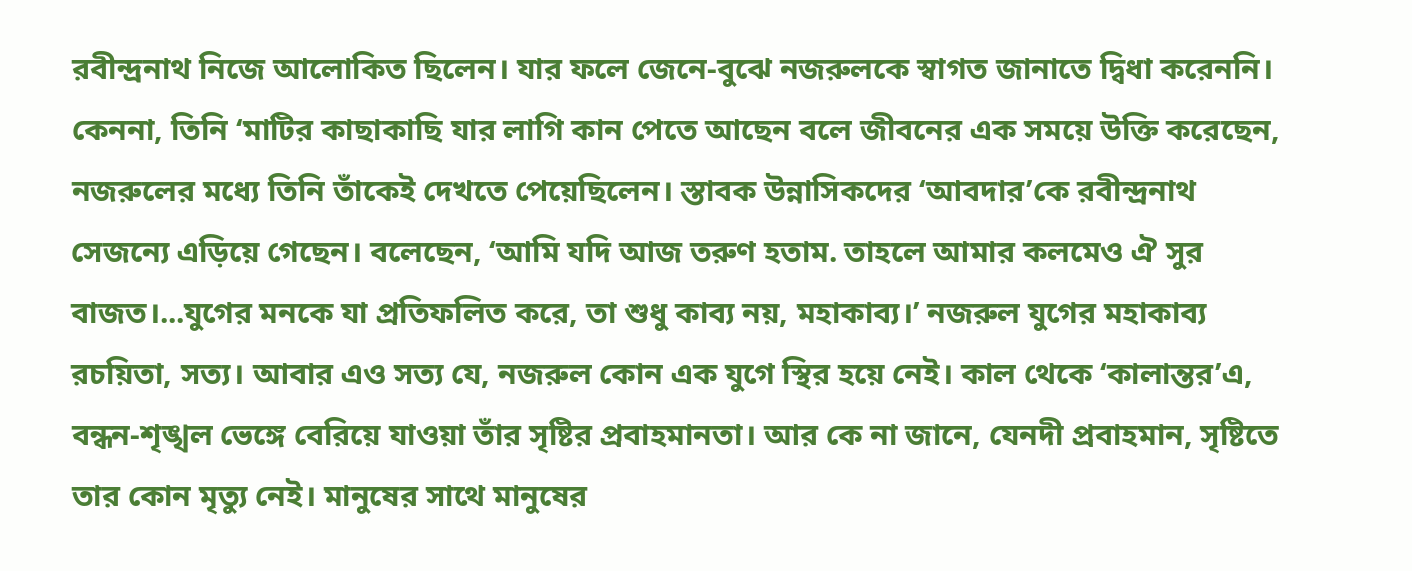রবীন্দ্রনাথ নিজে আলোকিত ছিলেন। যার ফলে জেনে-বুঝে নজরুলকে স্বাগত জানাতে দ্বিধা করেননি। কেননা, তিনি ‘মাটির কাছাকাছি যার লাগি কান পেতে আছেন বলে জীবনের এক সময়ে উক্তি করেছেন, নজরুলের মধ্যে তিনি তাঁকেই দেখতে পেয়েছিলেন। স্তাবক উন্নাসিকদের ‘আবদার’কে রবীন্দ্রনাথ সেজন্যে এড়িয়ে গেছেন। বলেছেন, ‘আমি যদি আজ তরুণ হতাম. তাহলে আমার কলমেও ঐ সুর বাজত।...যুগের মনকে যা প্রতিফলিত করে, তা শুধু কাব্য নয়, মহাকাব্য।’ নজরুল যুগের মহাকাব্য রচয়িতা, সত্য। আবার এও সত্য যে, নজরুল কোন এক যুগে স্থির হয়ে নেই। কাল থেকে ‘কালান্তর’এ, বন্ধন-শৃঙ্খল ভেঙ্গে বেরিয়ে যাওয়া তাঁর সৃষ্টির প্রবাহমানতা। আর কে না জানে, যেনদী প্রবাহমান, সৃষ্টিতে তার কোন মৃত্যু নেই। মানুষের সাথে মানুষের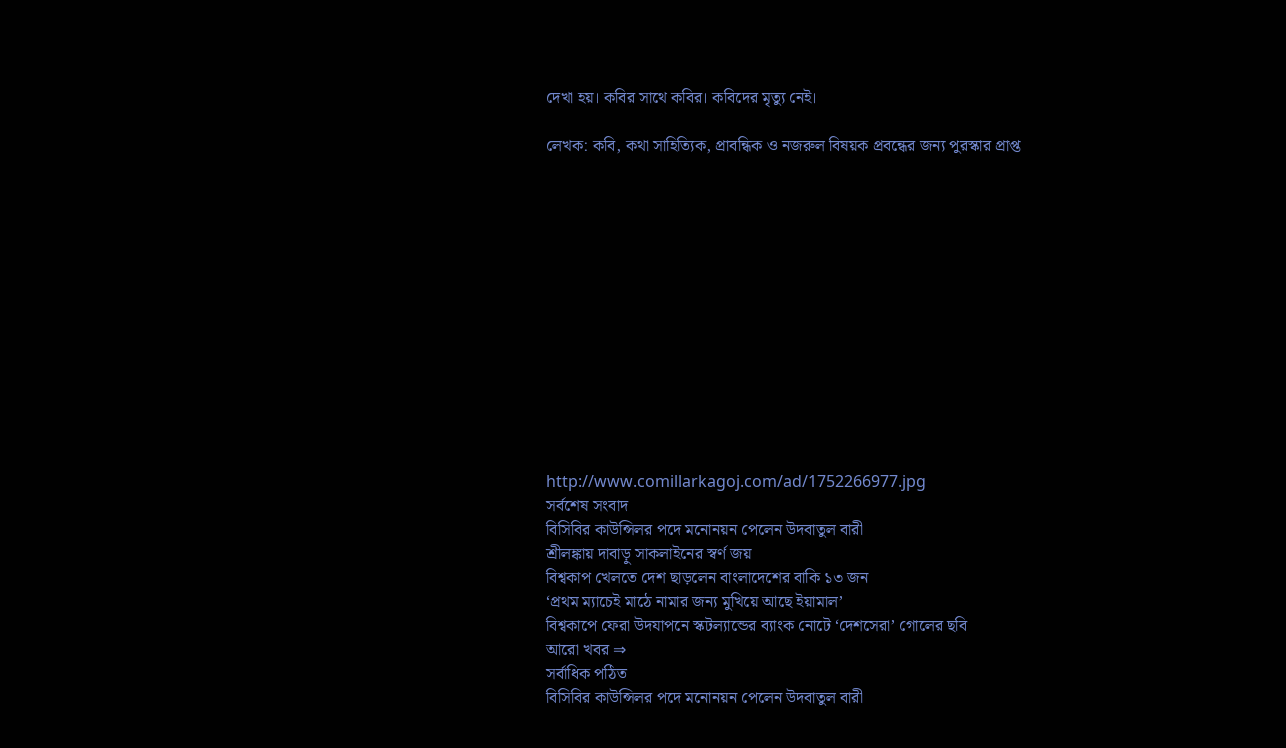দেখা হয়। কবির সাথে কবির। কবিদের মৃত্যু নেই।

লেখক: কবি, কথা সাহিত্যিক, প্রাবন্ধিক ও নজরুল বিষয়ক প্রবন্ধের জন্য পুরস্কার প্রাপ্ত













http://www.comillarkagoj.com/ad/1752266977.jpg
সর্বশেষ সংবাদ
বিসিবির কাউন্সিলর পদে মনোনয়ন পেলেন উদবাতুল বারী
শ্রীলঙ্কায় দাবাড়ু সাকলাইনের স্বর্ণ জয়
বিশ্বকাপ খেলতে দেশ ছাড়লেন বাংলাদেশের বাকি ১৩ জন
‘প্রথম ম্যাচেই মাঠে নামার জন্য মুখিয়ে আছে ইয়ামাল’
বিশ্বকাপে ফেরা উদযাপনে স্কটল্যান্ডের ব্যাংক নোটে ‘দেশসেরা’ গোলের ছবি
আরো খবর ⇒
সর্বাধিক পঠিত
বিসিবির কাউন্সিলর পদে মনোনয়ন পেলেন উদবাতুল বারী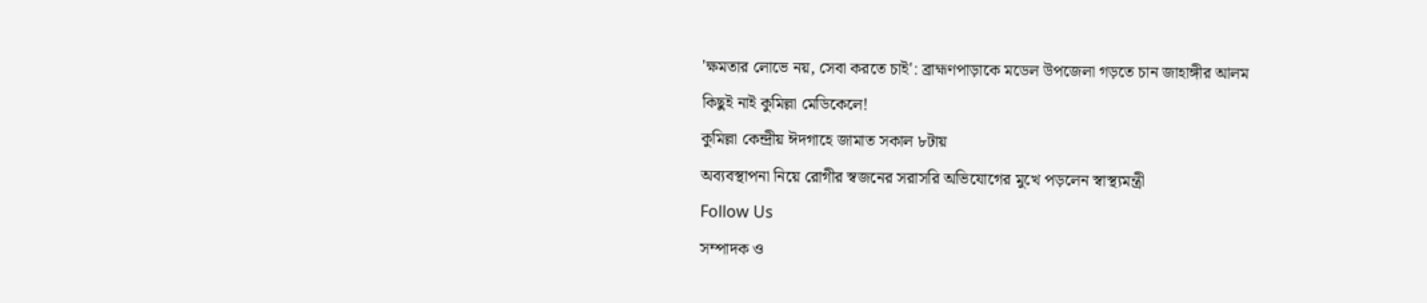'ক্ষমতার লোভে নয়, সেবা করতে চাই': ব্রাহ্মণপাড়াকে মডেল উপজেলা গড়তে চান জাহাঙ্গীর আলম
কিছুই নাই কুমিল্লা মেডিকেলে!
কুমিল্লা কেন্দ্রীয় ঈদগাহে জামাত সকাল ৮টায়
অব্যবস্থাপনা নিয়ে রোগীর স্বজনের সরাসরি অভিযোগের মুখে পড়লেন স্বাস্থ্যমন্ত্রী
Follow Us
সম্পাদক ও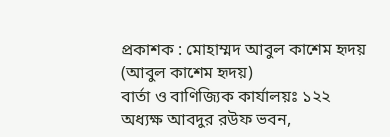প্রকাশক : মোহাম্মদ আবুল কাশেম হৃদয় (আবুল কাশেম হৃদয়)
বার্তা ও বাণিজ্যিক কার্যালয়ঃ ১২২ অধ্যক্ষ আবদুর রউফ ভবন,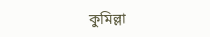কুমিল্লা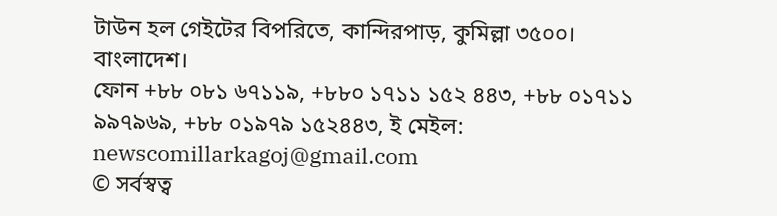টাউন হল গেইটের বিপরিতে, কান্দিরপাড়, কুমিল্লা ৩৫০০। বাংলাদেশ।
ফোন +৮৮ ০৮১ ৬৭১১৯, +৮৮০ ১৭১১ ১৫২ ৪৪৩, +৮৮ ০১৭১১ ৯৯৭৯৬৯, +৮৮ ০১৯৭৯ ১৫২৪৪৩, ই মেইল: newscomillarkagoj@gmail.com
© সর্বস্বত্ব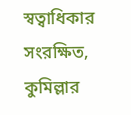স্বত্বাধিকার সংরক্ষিত, কুমিল্লার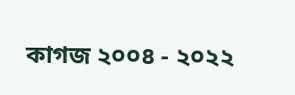কাগজ ২০০৪ - ২০২২